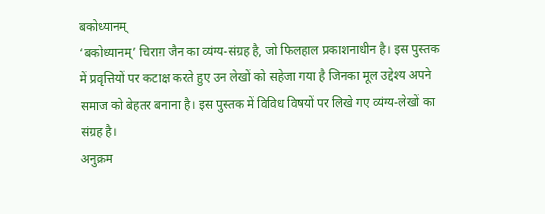बकोध्यानम्
‘बकोध्यानम्’ चिराग़ जैन का व्यंग्य-संग्रह है, जो फिलहाल प्रकाशनाधीन है। इस पुस्तक में प्रवृत्तियों पर कटाक्ष करते हुए उन लेखों को सहेजा गया है जिनका मूल उद्देश्य अपने समाज को बेहतर बनाना है। इस पुस्तक में विविध विषयों पर लिखे गए व्यंग्य-लेखों का संग्रह है।
अनुक्रम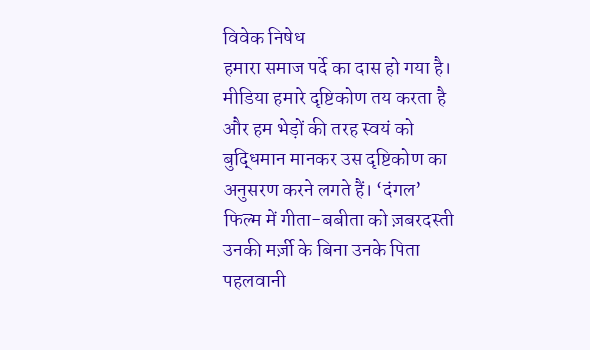विवेक निषेध
हमारा समाज पर्दे का दास हो गया है। मीडिया हमारे दृष्टिकोण तय करता है और हम भेड़ों की तरह स्वयं को बुद्धिमान मानकर उस दृष्टिकोण का अनुसरण करने लगते हैं। ‘दंगल’ फिल्म में गीता-बबीता को ज़बरदस्ती उनकी मर्ज़ी के बिना उनके पिता पहलवानी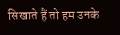सिखाते हैं तो हम उनके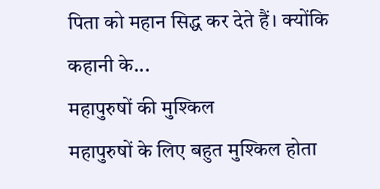पिता को महान सिद्ध कर देते हैं। क्योंकि कहानी के...
महापुरुषों की मुश्किल
महापुरुषों के लिए बहुत मुश्किल होता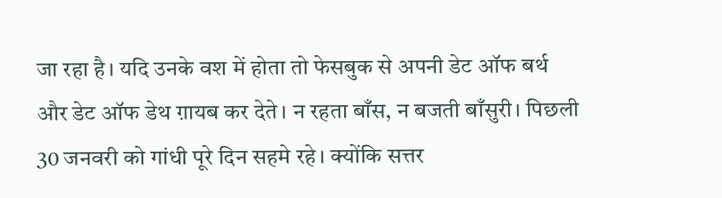जा रहा है। यदि उनके वश में होता तो फेसबुक से अपनी डेट ऑफ बर्थ और डेट ऑफ डेथ ग़ायब कर देते। न रहता बाँस, न बजती बाँसुरी। पिछली 30 जनवरी को गांधी पूरे दिन सहमे रहे। क्योंकि सत्तर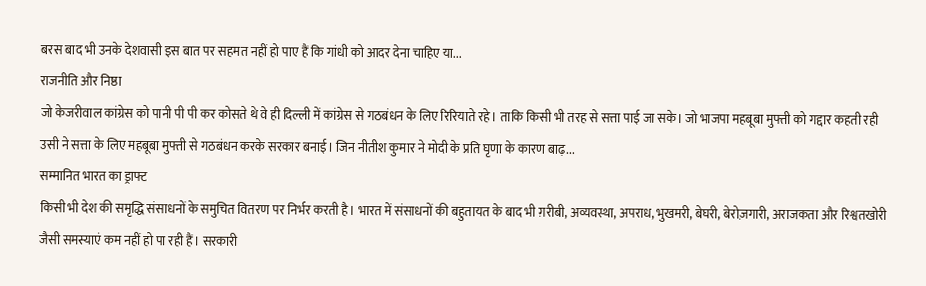बरस बाद भी उनके देशवासी इस बात पर सहमत नहीं हो पाए हैं कि गांधी को आदर देना चाहिए या...
राजनीति और निष्ठा
जो केजरीवाल कांग्रेस को पानी पी पी कर कोसते थे वे ही दिल्ली में कांग्रेस से गठबंधन के लिए रिरियाते रहे। ताकि किसी भी तरह से सत्ता पाई जा सके। जो भाजपा महबूबा मुफ्ती को गद्दार कहती रही उसी ने सत्ता के लिए महबूबा मुफ्ती से गठबंधन करके सरकार बनाई। जिन नीतीश कुमार ने मोदी के प्रति घृणा के कारण बाढ़...
सम्मानित भारत का ड्राफ्ट
किसी भी देश की समृद्धि संसाधनों के समुचित वितरण पर निर्भर करती है। भारत में संसाधनों की बहुतायत के बाद भी ग़रीबी, अव्यवस्था, अपराध, भुखमरी, बेघरी, बेरोज़गारी, अराजकता और रिश्वतखोरी जैसी समस्याएं कम नहीं हो पा रही हैं। सरकारी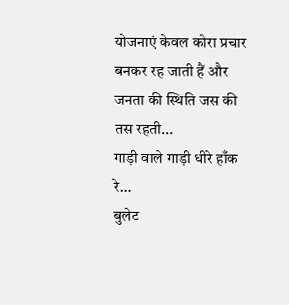योजनाएं केवल कोरा प्रचार बनकर रह जाती हैं और जनता की स्थिति जस की तस रहती...
गाड़ी वाले गाड़ी धीरे हाँक रे…
बुलेट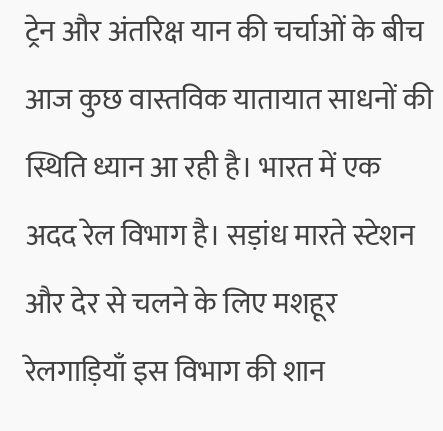ट्रेन और अंतरिक्ष यान की चर्चाओं के बीच आज कुछ वास्तविक यातायात साधनों की स्थिति ध्यान आ रही है। भारत में एक अदद रेल विभाग है। सड़ांध मारते स्टेशन और देर से चलने के लिए मशहूर रेलगाड़ियाँ इस विभाग की शान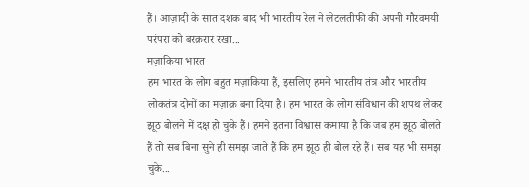हैं। आज़ादी के सात दशक बाद भी भारतीय रेल ने लेटलतीफी की अपनी गौरवमयी परंपरा को बरक़रार रखा...
मज़ाकिया भारत
हम भारत के लोग बहुत मज़ाकिया हैं, इसलिए हमने भारतीय तंत्र और भारतीय लोकतंत्र दोनों का मज़ाक़ बना दिया है। हम भारत के लोग संविधान की शपथ लेकर झूठ बोलने में दक्ष हो चुके हैं। हमने इतना विश्वास कमाया है कि जब हम झूठ बोलते हैं तो सब बिना सुने ही समझ जाते हैं कि हम झूठ ही बोल रहे हैं। सब यह भी समझ चुके...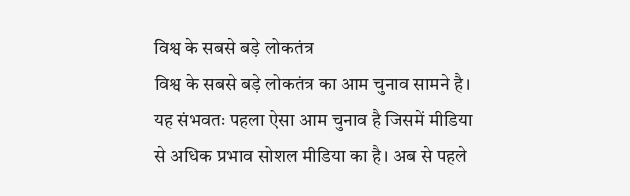विश्व के सबसे बड़े लोकतंत्र
विश्व के सबसे बड़े लोकतंत्र का आम चुनाव सामने है। यह संभवतः पहला ऐसा आम चुनाव है जिसमें मीडिया से अधिक प्रभाव सोशल मीडिया का है। अब से पहले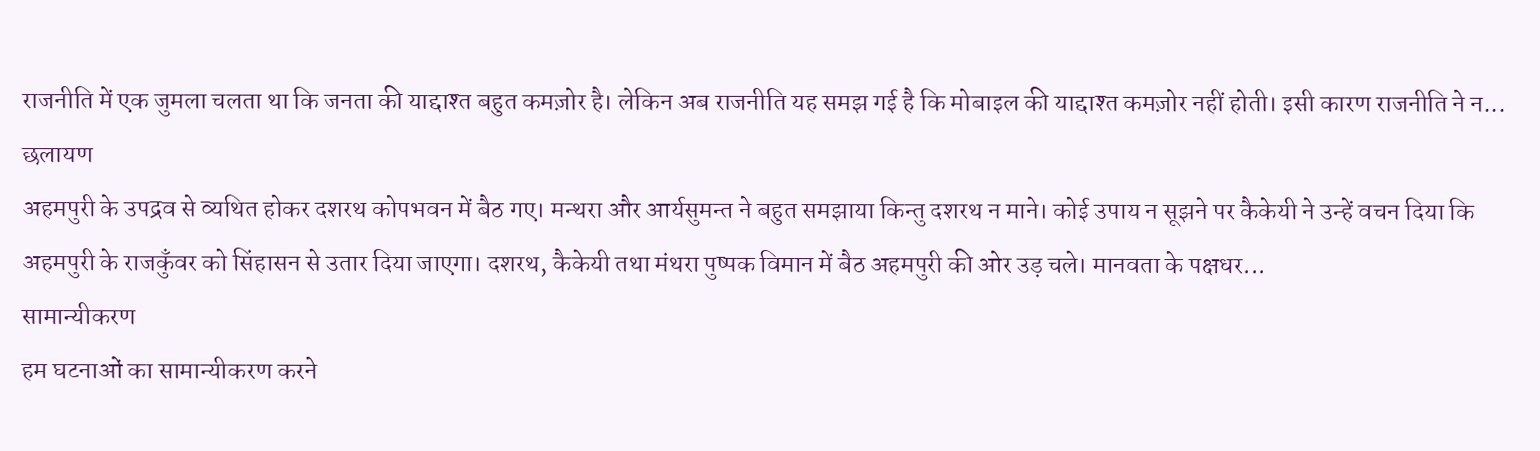राजनीति में एक जुमला चलता था कि जनता की याद्दाश्त बहुत कमज़ोर है। लेकिन अब राजनीति यह समझ गई है कि मोबाइल की याद्दाश्त कमज़ोर नहीं होती। इसी कारण राजनीति ने न...
छलायण
अहमपुरी के उपद्रव से व्यथित होकर दशरथ कोपभवन में बैठ गए। मन्थरा और आर्यसुमन्त ने बहुत समझाया किन्तु दशरथ न माने। कोई उपाय न सूझने पर कैकेयी ने उन्हें वचन दिया कि अहमपुरी के राजकुँवर को सिंहासन से उतार दिया जाएगा। दशरथ, कैकेयी तथा मंथरा पुष्पक विमान में बैठ अहमपुरी की ओर उड़ चले। मानवता के पक्षधर...
सामान्यीकरण
हम घटनाओं का सामान्यीकरण करने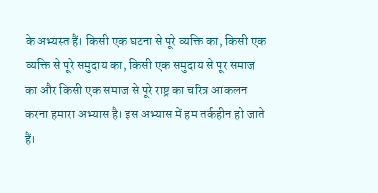के अभ्यस्त हैं। किसी एक घटना से पूरे व्यक्ति का, किसी एक व्यक्ति से पूरे समुदाय का, किसी एक समुदाय से पूर समाज का और किसी एक समाज से पूरे राष्ट्र का चरित्र आकलन करना हमारा अभ्यास है। इस अभ्यास में हम तर्कहीन हो जाते हैं।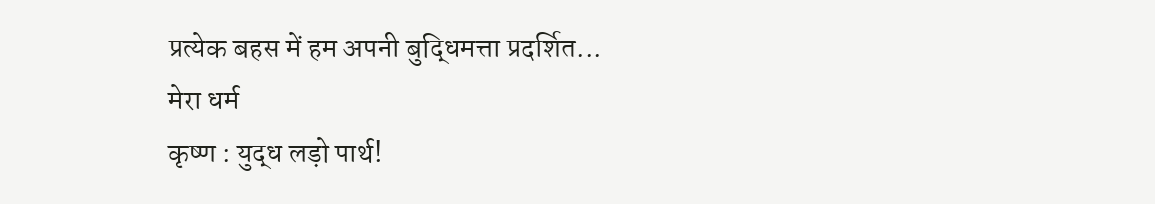प्रत्येक बहस में हम अपनी बुद्धिमत्ता प्रदर्शित...
मेरा धर्म
कृष्ण : युद्ध लड़ो पार्थ!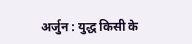अर्जुन : युद्ध किसी के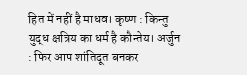हित में नहीं है माधव। कृष्ण : किन्तु युद्ध क्षत्रिय का धर्म है कौन्तेय। अर्जुन : फिर आप शांतिदूत बनकर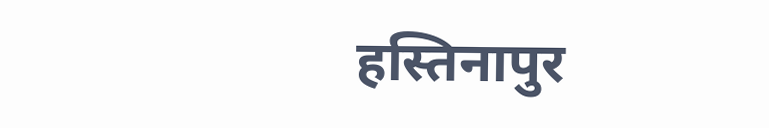हस्तिनापुर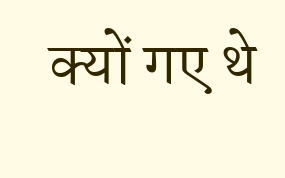क्यों गए थे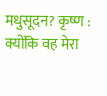मधुसूदन? कृष्ण : क्योंकि वह मेरा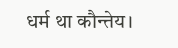धर्म था कौन्तेय।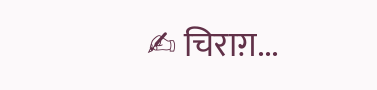✍ चिराग़...